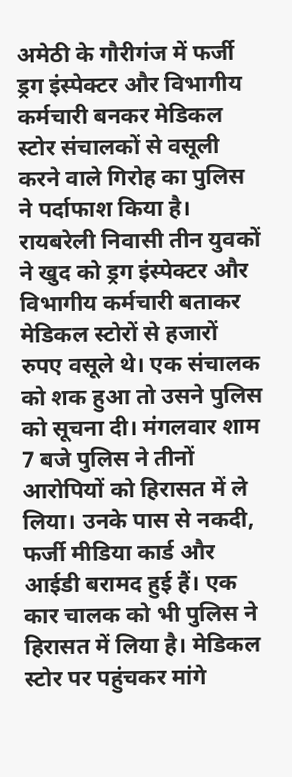अमेठी के गौरीगंज में फर्जी ड्रग इंस्पेक्टर और विभागीय कर्मचारी बनकर मेडिकल स्टोर संचालकों से वसूली करने वाले गिरोह का पुलिस ने पर्दाफाश किया है। रायबरेली निवासी तीन युवकों ने खुद को ड्रग इंस्पेक्टर और विभागीय कर्मचारी बताकर मेडिकल स्टोरों से हजारों रुपए वसूले थे। एक संचालक को शक हुआ तो उसने पुलिस को सूचना दी। मंगलवार शाम 7 बजे पुलिस ने तीनों आरोपियों को हिरासत में ले लिया। उनके पास से नकदी, फर्जी मीडिया कार्ड और आईडी बरामद हुई हैं। एक कार चालक को भी पुलिस ने हिरासत में लिया है। मेडिकल स्टोर पर पहुंचकर मांगे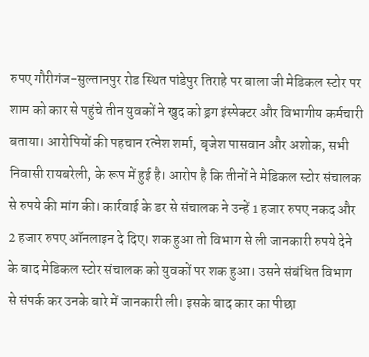रुपए गौरीगंज-सुल्तानपुर रोड स्थित पांडेपुर तिराहे पर बाला जी मेडिकल स्टोर पर शाम को कार से पहुंचे तीन युवकों ने खुद को ड्रग इंस्पेक्टर और विभागीय कर्मचारी बताया। आरोपियों की पहचान रत्नेश शर्मा, बृजेश पासवान और अशोक, सभी निवासी रायबरेली, के रूप में हुई है। आरोप है कि तीनों ने मेडिकल स्टोर संचालक से रुपये की मांग की। कार्रवाई के डर से संचालक ने उन्हें 1 हजार रुपए नकद और 2 हजार रुपए ऑनलाइन दे दिए। शक हुआ तो विभाग से ली जानकारी रुपये देने के बाद मेडिकल स्टोर संचालक को युवकों पर शक हुआ। उसने संबंधित विभाग से संपर्क कर उनके बारे में जानकारी ली। इसके बाद कार का पीछा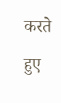करते हुए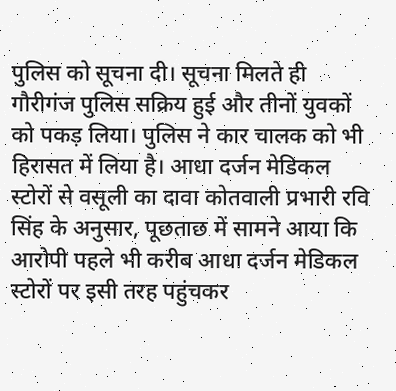पुलिस को सूचना दी। सूचना मिलते ही गौरीगंज पुलिस सक्रिय हुई और तीनों युवकों को पकड़ लिया। पुलिस ने कार चालक को भी हिरासत में लिया है। आधा दर्जन मेडिकल स्टोरों से वसूली का दावा कोतवाली प्रभारी रवि सिंह के अनुसार, पूछताछ में सामने आया कि आरोपी पहले भी करीब आधा दर्जन मेडिकल स्टोरों पर इसी तरह पहुंचकर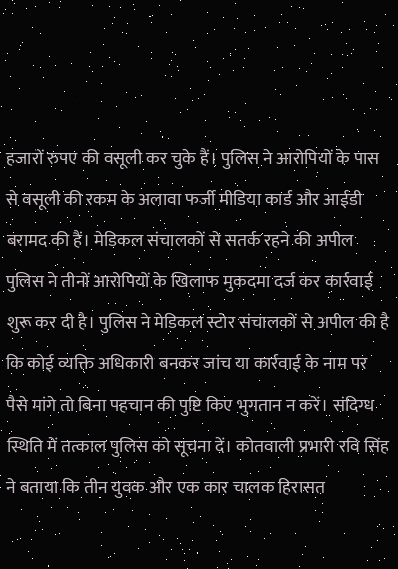हजारों रुपए की वसूली कर चुके हैं। पुलिस ने आरोपियों के पास से वसूली की रकम के अलावा फर्जी मीडिया कार्ड और आईडी बरामद की हैं। मेडिकल संचालकों से सतर्क रहने की अपील पुलिस ने तीनों आरोपियों के खिलाफ मुकदमा दर्ज कर कार्रवाई शुरू कर दी है। पुलिस ने मेडिकल स्टोर संचालकों से अपील की है कि कोई व्यक्ति अधिकारी बनकर जांच या कार्रवाई के नाम पर पैसे मांगे तो बिना पहचान की पुष्टि किए भुगतान न करें। संदिग्ध स्थिति में तत्काल पुलिस को सूचना दें। कोतवाली प्रभारी रवि सिंह ने बताया कि तीन युवक और एक कार चालक हिरासत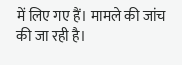में लिए गए हैं। मामले की जांच की जा रही है।